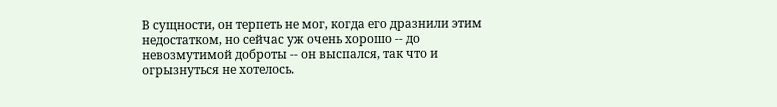В сущности, он терпеть не мог, когда его дразнили этим недостатком, но сейчас уж очень хорошо -- до невозмутимой доброты -- он выспался, так что и огрызнуться не хотелось.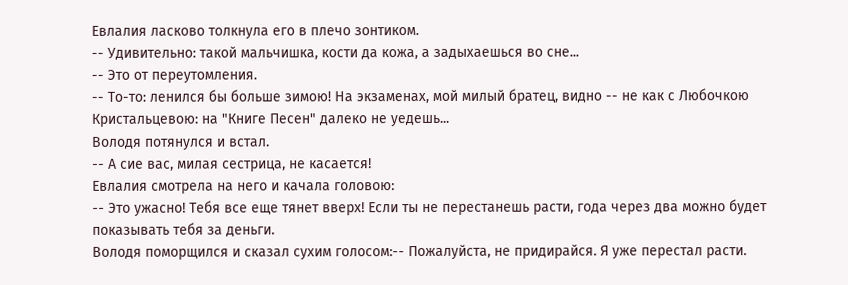Евлалия ласково толкнула его в плечо зонтиком.
-- Удивительно: такой мальчишка, кости да кожа, а задыхаешься во сне...
-- Это от переутомления.
-- То-то: ленился бы больше зимою! На экзаменах, мой милый братец, видно -- не как с Любочкою Кристальцевою: на "Книге Песен" далеко не уедешь...
Володя потянулся и встал.
-- А сие вас, милая сестрица, не касается!
Евлалия смотрела на него и качала головою:
-- Это ужасно! Тебя все еще тянет вверх! Если ты не перестанешь расти, года через два можно будет показывать тебя за деньги.
Володя поморщился и сказал сухим голосом:-- Пожалуйста, не придирайся. Я уже перестал расти.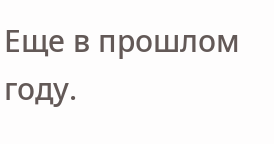Еще в прошлом году.